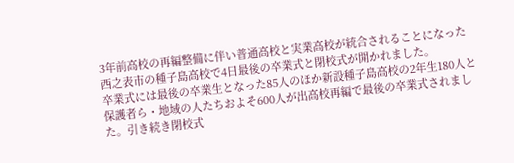3年前高校の再編整備に伴い普通高校と実業高校が統合されることになった西之表市の種子島高校で4日最後の卒業式と閉校式が開かれました。
卒業式には最後の卒業生となった85人のほか新設種子島高校の2年生180人と保護者ら・地域の人たちおよそ600人が出高校再編で最後の卒業式されました。引き続き閉校式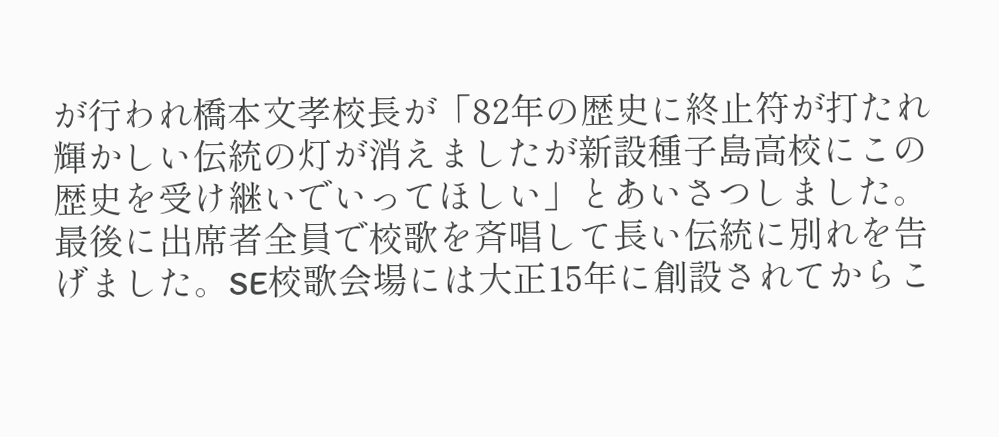が行われ橋本文孝校長が「82年の歴史に終止符が打たれ輝かしい伝統の灯が消えましたが新設種子島高校にこの歴史を受け継いでいってほしい」とあいさつしました。最後に出席者全員で校歌を斉唱して長い伝統に別れを告げました。SE校歌会場には大正15年に創設されてからこ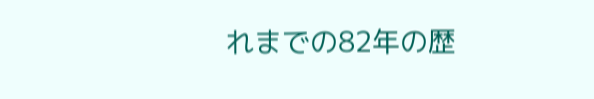れまでの82年の歴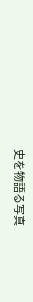史を物語る写真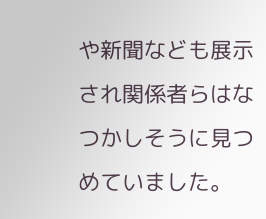や新聞なども展示され関係者らはなつかしそうに見つめていました。